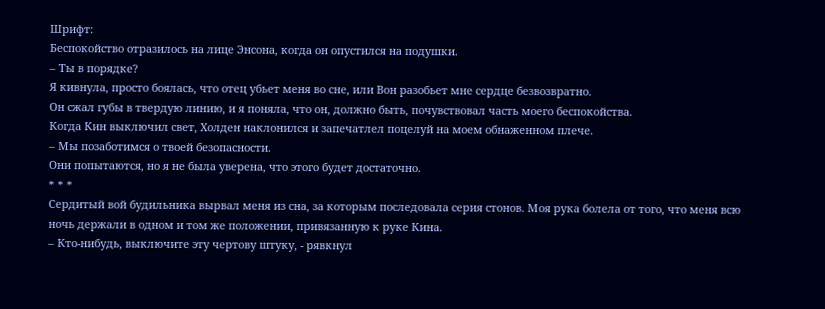Шрифт:
Беспокойство отразилось на лице Энсона, когда он опустился на подушки.
– Ты в порядке?
Я кивнула, просто боялась, что отец убьет меня во сне, или Вон разобьет мне сердце безвозвратно.
Он сжал губы в твердую линию, и я поняла, что он, должно быть, почувствовал часть моего беспокойства.
Когда Кин выключил свет, Холден наклонился и запечатлел поцелуй на моем обнаженном плече.
– Мы позаботимся о твоей безопасности.
Они попытаются, но я не была уверена, что этого будет достаточно.
* * *
Сердитый вой будильника вырвал меня из сна, за которым последовала серия стонов. Моя рука болела от того, что меня всю ночь держали в одном и том же положении, привязанную к руке Кина.
– Кто-нибудь, выключите эту чертову штуку, - рявкнул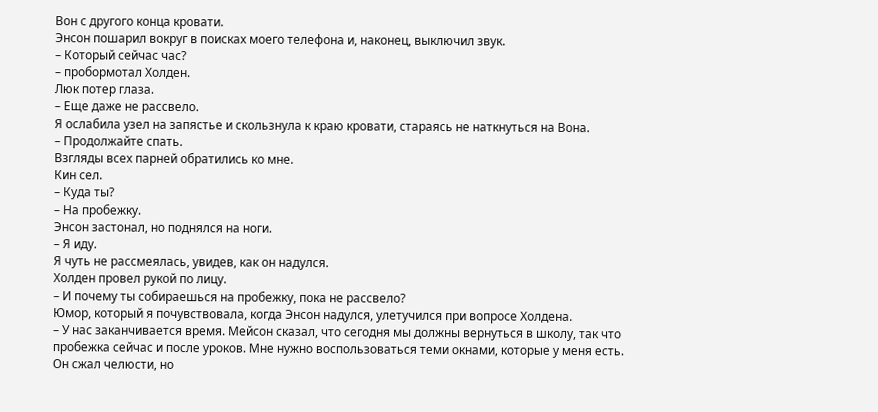Вон с другого конца кровати.
Энсон пошарил вокруг в поисках моего телефона и, наконец, выключил звук.
– Который сейчас час?
– пробормотал Холден.
Люк потер глаза.
– Еще даже не рассвело.
Я ослабила узел на запястье и скользнула к краю кровати, стараясь не наткнуться на Вона.
– Продолжайте спать.
Взгляды всех парней обратились ко мне.
Кин сел.
– Куда ты?
– На пробежку.
Энсон застонал, но поднялся на ноги.
– Я иду.
Я чуть не рассмеялась, увидев, как он надулся.
Холден провел рукой по лицу.
– И почему ты собираешься на пробежку, пока не рассвело?
Юмор, который я почувствовала, когда Энсон надулся, улетучился при вопросе Холдена.
– У нас заканчивается время. Мейсон сказал, что сегодня мы должны вернуться в школу, так что пробежка сейчас и после уроков. Мне нужно воспользоваться теми окнами, которые у меня есть.
Он сжал челюсти, но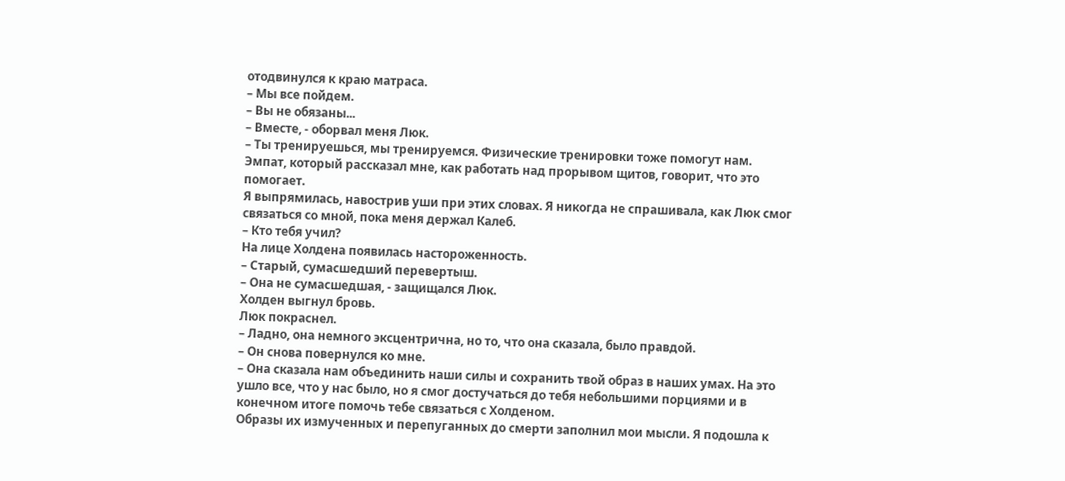отодвинулся к краю матраса.
– Мы все пойдем.
– Вы не обязаны...
– Вместе, - оборвал меня Люк.
– Ты тренируешься, мы тренируемся. Физические тренировки тоже помогут нам. Эмпат, который рассказал мне, как работать над прорывом щитов, говорит, что это помогает.
Я выпрямилась, навострив уши при этих словах. Я никогда не спрашивала, как Люк смог связаться со мной, пока меня держал Калеб.
– Кто тебя учил?
На лице Холдена появилась настороженность.
– Старый, сумасшедший перевертыш.
– Она не сумасшедшая, - защищался Люк.
Холден выгнул бровь.
Люк покраснел.
– Ладно, она немного эксцентрична, но то, что она сказала, было правдой.
– Он снова повернулся ко мне.
– Она сказала нам объединить наши силы и сохранить твой образ в наших умах. На это ушло все, что у нас было, но я смог достучаться до тебя небольшими порциями и в конечном итоге помочь тебе связаться с Холденом.
Образы их измученных и перепуганных до смерти заполнил мои мысли. Я подошла к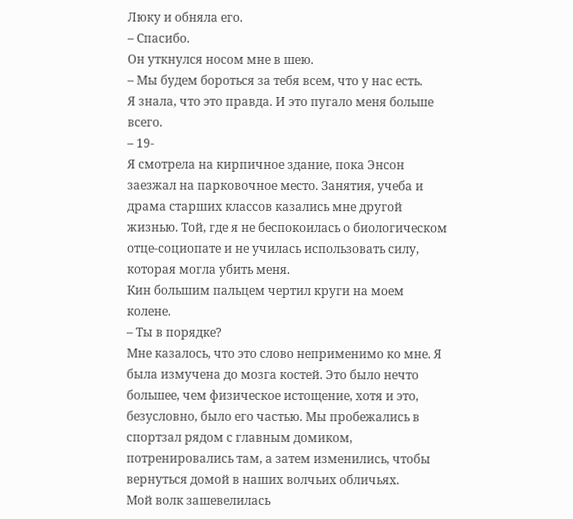Люку и обняла его.
– Спасибо.
Он уткнулся носом мне в шею.
– Мы будем бороться за тебя всем, что у нас есть.
Я знала, что это правда. И это пугало меня больше всего.
– 19-
Я смотрела на кирпичное здание, пока Энсон заезжал на парковочное место. Занятия, учеба и драма старших классов казались мне другой жизнью. Той, где я не беспокоилась о биологическом отце-социопате и не училась использовать силу, которая могла убить меня.
Кин большим пальцем чертил круги на моем колене.
– Ты в порядке?
Мне казалось, что это слово неприменимо ко мне. Я была измучена до мозга костей. Это было нечто большее, чем физическое истощение, хотя и это, безусловно, было его частью. Мы пробежались в спортзал рядом с главным домиком, потренировались там, а затем изменились, чтобы вернуться домой в наших волчьих обличьях.
Мой волк зашевелилась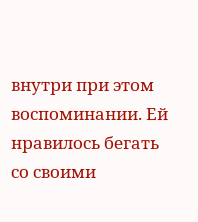внутри при этом воспоминании. Ей нравилось бегать со своими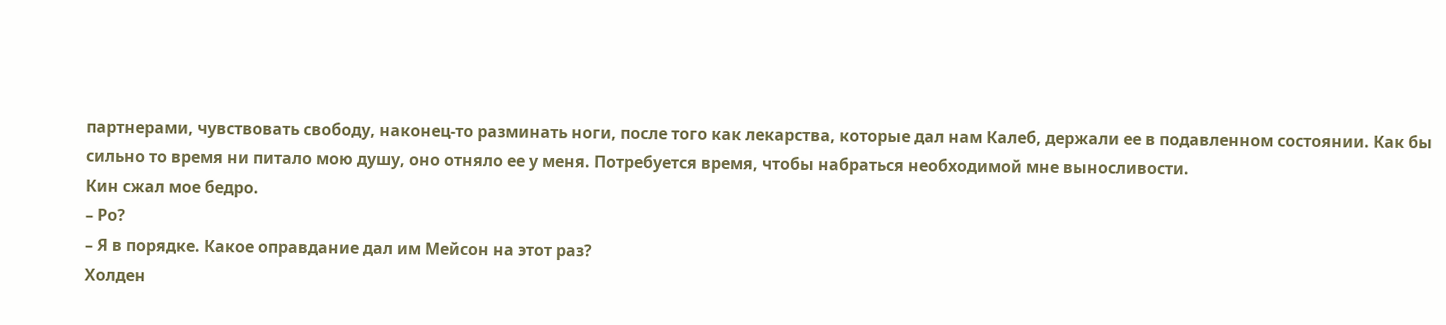партнерами, чувствовать свободу, наконец-то разминать ноги, после того как лекарства, которые дал нам Калеб, держали ее в подавленном состоянии. Как бы сильно то время ни питало мою душу, оно отняло ее у меня. Потребуется время, чтобы набраться необходимой мне выносливости.
Кин сжал мое бедро.
– Ро?
– Я в порядке. Какое оправдание дал им Мейсон на этот раз?
Холден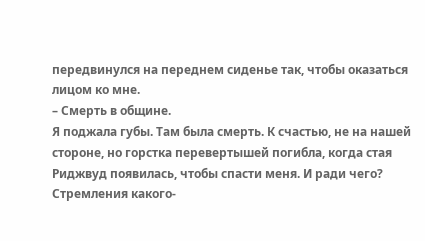передвинулся на переднем сиденье так, чтобы оказаться лицом ко мне.
– Смерть в общине.
Я поджала губы. Там была смерть. К счастью, не на нашей стороне, но горстка перевертышей погибла, когда стая Риджвуд появилась, чтобы спасти меня. И ради чего? Стремления какого-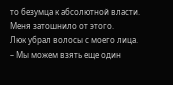то безумца к абсолютной власти. Меня затошнило от этого.
Люк убрал волосы с моего лица.
– Мы можем взять еще один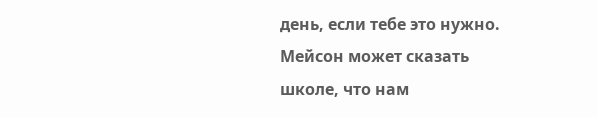день, если тебе это нужно. Мейсон может сказать школе, что нам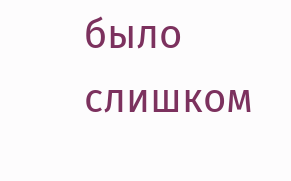было слишком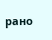рано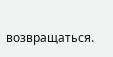возвращаться.